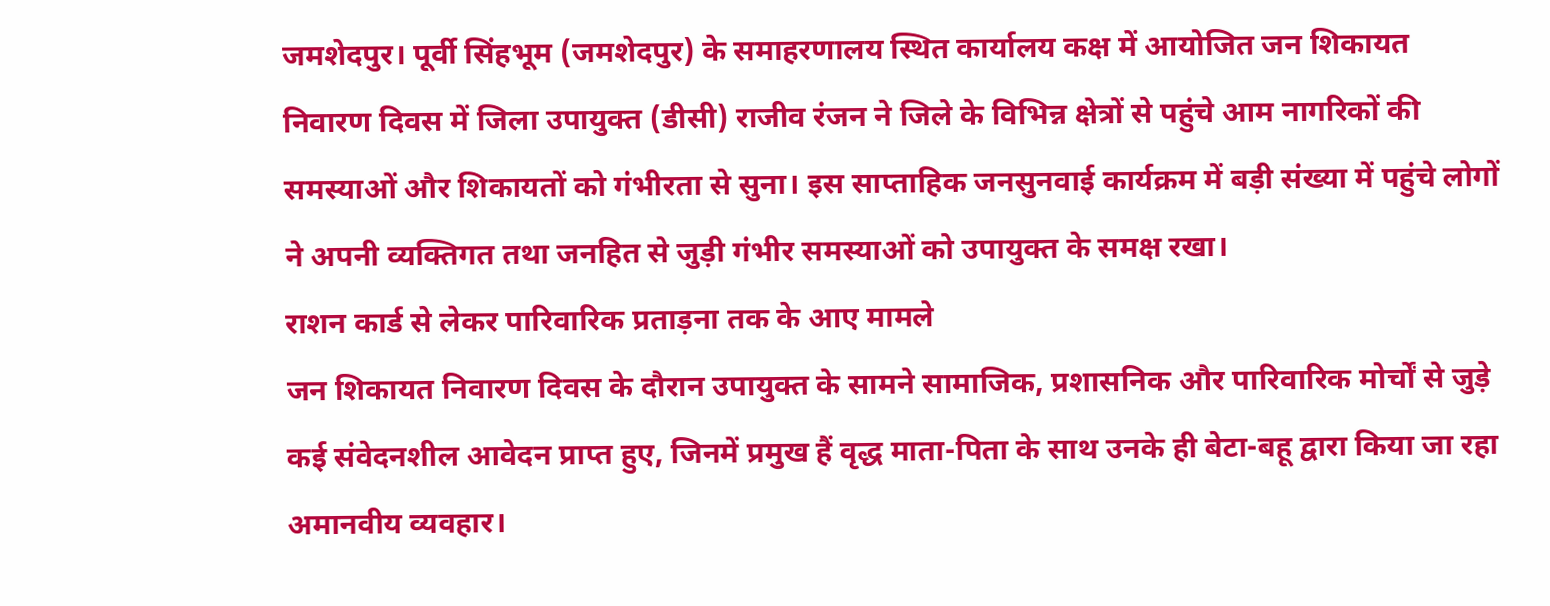जमशेदपुर। पूर्वी सिंहभूम (जमशेदपुर) के समाहरणालय स्थित कार्यालय कक्ष में आयोजित जन शिकायत निवारण दिवस में जिला उपायुक्त (डीसी) राजीव रंजन ने जिले के विभिन्न क्षेत्रों से पहुंचे आम नागरिकों की समस्याओं और शिकायतों को गंभीरता से सुना। इस साप्ताहिक जनसुनवाई कार्यक्रम में बड़ी संख्या में पहुंचे लोगों ने अपनी व्यक्तिगत तथा जनहित से जुड़ी गंभीर समस्याओं को उपायुक्त के समक्ष रखा।
राशन कार्ड से लेकर पारिवारिक प्रताड़ना तक के आए मामले
जन शिकायत निवारण दिवस के दौरान उपायुक्त के सामने सामाजिक, प्रशासनिक और पारिवारिक मोर्चों से जुड़े कई संवेदनशील आवेदन प्राप्त हुए, जिनमें प्रमुख हैं वृद्ध माता-पिता के साथ उनके ही बेटा-बहू द्वारा किया जा रहा अमानवीय व्यवहार।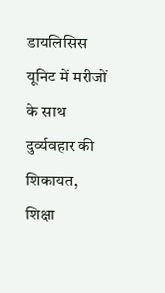डायलिसिस यूनिट में मरीजों के साथ दुर्व्यवहार की शिकायत, शिक्षा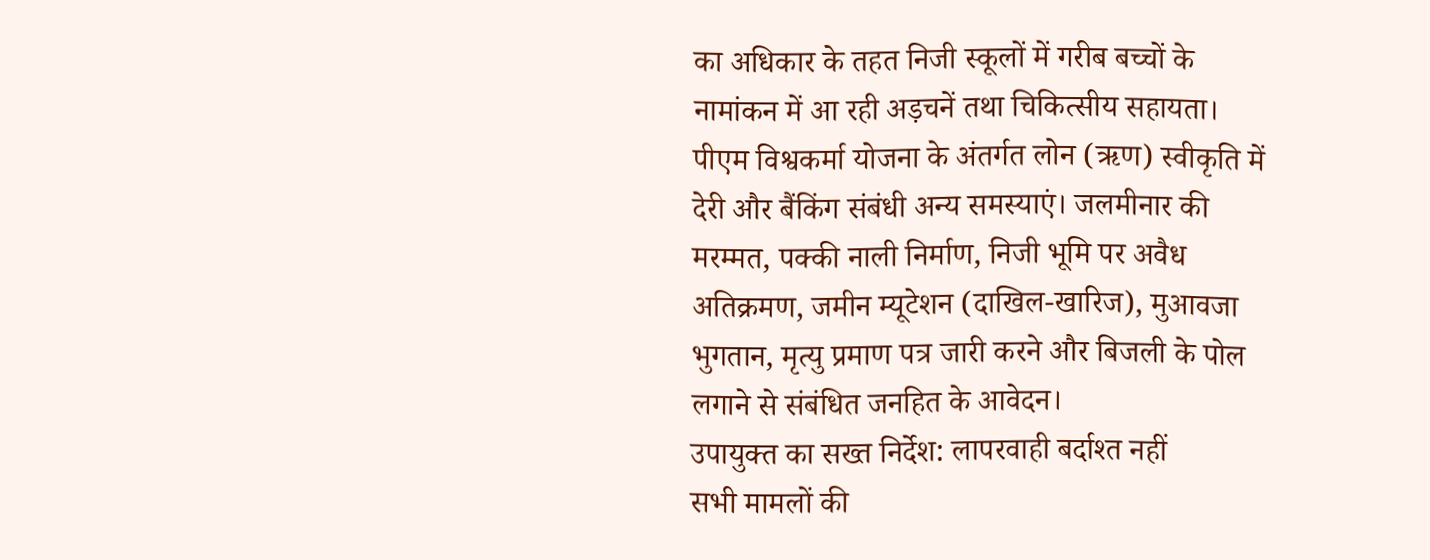का अधिकार के तहत निजी स्कूलों में गरीब बच्चों के नामांकन में आ रही अड़चनें तथा चिकित्सीय सहायता। पीएम विश्वकर्मा योजना के अंतर्गत लोन (ऋण) स्वीकृति में देरी और बैंकिंग संबंधी अन्य समस्याएं। जलमीनार की मरम्मत, पक्की नाली निर्माण, निजी भूमि पर अवैध अतिक्रमण, जमीन म्यूटेशन (दाखिल-खारिज), मुआवजा भुगतान, मृत्यु प्रमाण पत्र जारी करने और बिजली के पोल लगाने से संबंधित जनहित के आवेदन।
उपायुक्त का सख्त निर्देश: लापरवाही बर्दाश्त नहीं
सभी मामलों की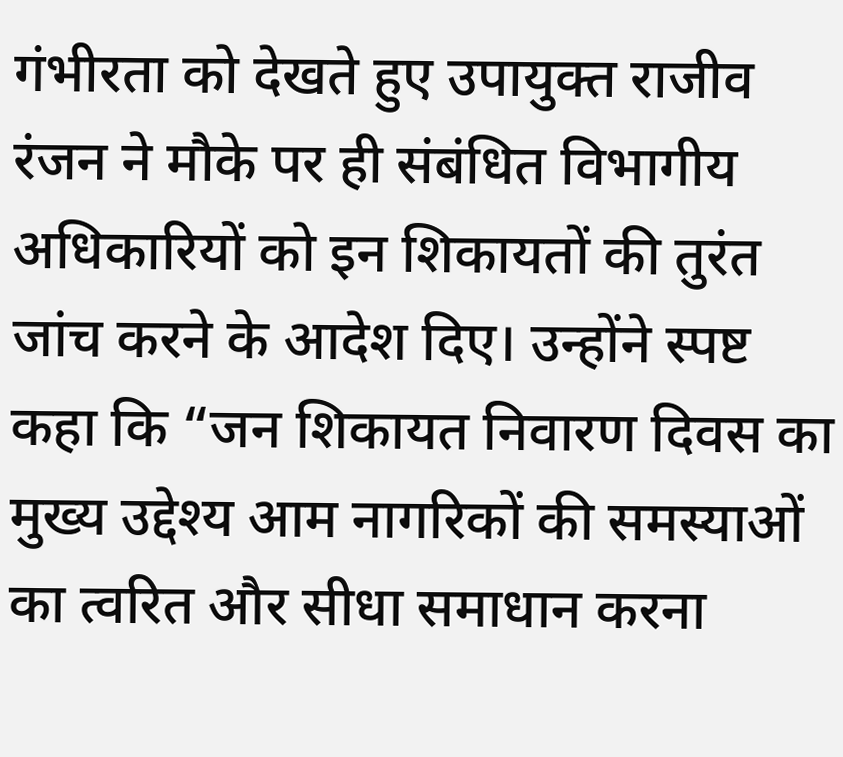गंभीरता को देखते हुए उपायुक्त राजीव रंजन ने मौके पर ही संबंधित विभागीय अधिकारियों को इन शिकायतों की तुरंत जांच करने के आदेश दिए। उन्होंने स्पष्ट कहा कि “जन शिकायत निवारण दिवस का मुख्य उद्देश्य आम नागरिकों की समस्याओं का त्वरित और सीधा समाधान करना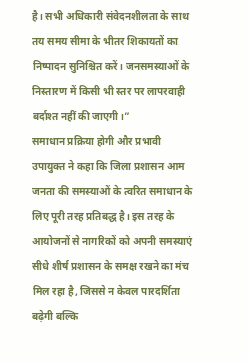है। सभी अधिकारी संवेदनशीलता के साथ तय समय सीमा के भीतर शिकायतों का निष्पादन सुनिश्चित करें। जनसमस्याओं के निस्तारण में किसी भी स्तर पर लापरवाही बर्दाश्त नहीं की जाएगी।”
समाधान प्रक्रिया होगी और प्रभावी
उपायुक्त ने कहा कि जिला प्रशासन आम जनता की समस्याओं के त्वरित समाधान के लिए पूरी तरह प्रतिबद्ध है। इस तरह के आयोजनों से नागरिकों को अपनी समस्याएं सीधे शीर्ष प्रशासन के समक्ष रखने का मंच मिल रहा है, जिससे न केवल पारदर्शिता बढ़ेगी बल्कि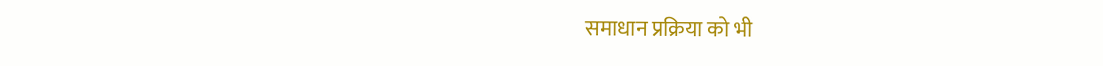समाधान प्रक्रिया को भी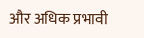और अधिक प्रभावी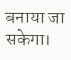बनाया जा सकेगा।